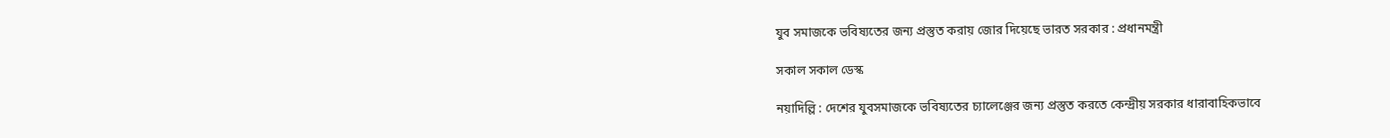যুব সমাজকে ভবিষ্যতের জন্য প্রস্তুত করায় জোর দিয়েছে ভারত সরকার : প্রধানমন্ত্রী

সকাল সকাল ডেস্ক

নয়াদিল্লি : দেশের যুবসমাজকে ভবিষ্যতের চ্যালেঞ্জের জন্য প্রস্তুত করতে কেন্দ্রীয় সরকার ধারাবাহিকভাবে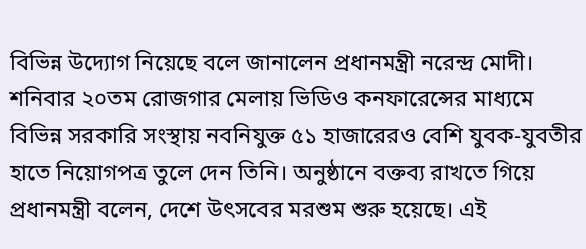বিভিন্ন উদ্যোগ নিয়েছে বলে জানালেন প্রধানমন্ত্রী নরেন্দ্র মোদী। শনিবার ২০তম রোজগার মেলায় ভিডিও কনফারেন্সের মাধ্যমে বিভিন্ন সরকারি সংস্থায় নবনিযুক্ত ৫১ হাজারেরও বেশি যুবক-যুবতীর হাতে নিয়োগপত্র তুলে দেন তিনি। অনুষ্ঠানে বক্তব্য রাখতে গিয়ে প্রধানমন্ত্রী বলেন, দেশে উৎসবের মরশুম শুরু হয়েছে। এই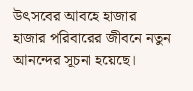উৎসবের আবহে হাজার হাজার পরিবারের জীবনে নতুন আনন্দের সূচনা হয়েছে।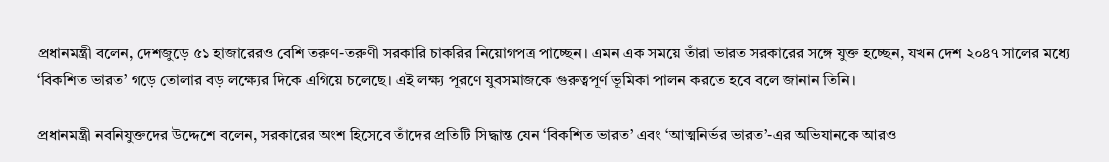প্রধানমন্ত্রী বলেন, দেশজুড়ে ৫১ হাজারেরও বেশি তরুণ-তরুণী সরকারি চাকরির নিয়োগপত্র পাচ্ছেন। এমন এক সময়ে তাঁরা ভারত সরকারের সঙ্গে যুক্ত হচ্ছেন, যখন দেশ ২০৪৭ সালের মধ্যে ‘বিকশিত ভারত’ গড়ে তোলার বড় লক্ষ্যের দিকে এগিয়ে চলেছে। এই লক্ষ্য পূরণে যুবসমাজকে গুরুত্বপূর্ণ ভূমিকা পালন করতে হবে বলে জানান তিনি।

প্রধানমন্ত্রী নবনিযুক্তদের উদ্দেশে বলেন, সরকারের অংশ হিসেবে তাঁদের প্রতিটি সিদ্ধান্ত যেন ‘বিকশিত ভারত’ এবং ‘আত্মনির্ভর ভারত’-এর অভিযানকে আরও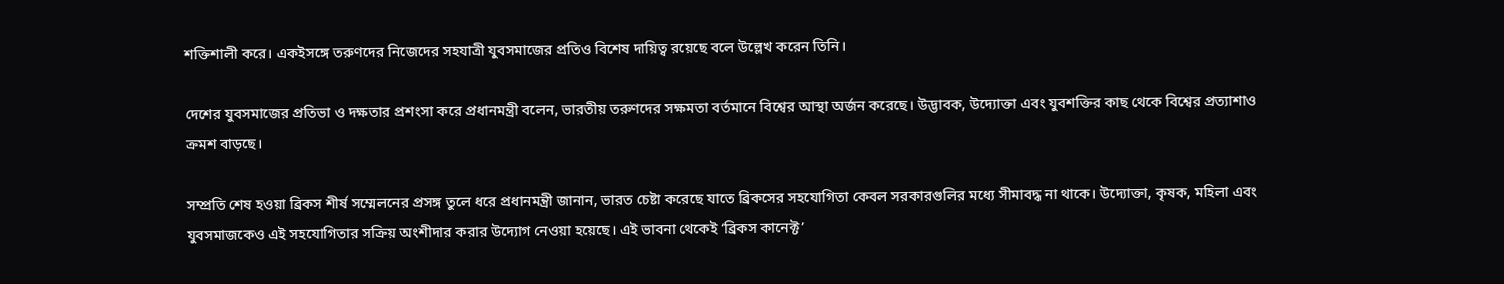শক্তিশালী করে। একইসঙ্গে তরুণদের নিজেদের সহযাত্রী যুবসমাজের প্রতিও বিশেষ দায়িত্ব রয়েছে বলে উল্লেখ করেন তিনি।

দেশের যুবসমাজের প্রতিভা ও দক্ষতার প্রশংসা করে প্রধানমন্ত্রী বলেন, ভারতীয় তরুণদের সক্ষমতা বর্তমানে বিশ্বের আস্থা অর্জন করেছে। উদ্ভাবক, উদ্যোক্তা এবং যুবশক্তির কাছ থেকে বিশ্বের প্রত্যাশাও ক্রমশ বাড়ছে।

সম্প্রতি শেষ হওয়া ব্রিকস শীর্ষ সম্মেলনের প্রসঙ্গ তুলে ধরে প্রধানমন্ত্রী জানান, ভারত চেষ্টা করেছে যাতে ব্রিকসের সহযোগিতা কেবল সরকারগুলির মধ্যে সীমাবদ্ধ না থাকে। উদ্যোক্তা, কৃষক, মহিলা এবং যুবসমাজকেও এই সহযোগিতার সক্রিয় অংশীদার করার উদ্যোগ নেওয়া হয়েছে। এই ভাবনা থেকেই ‘ব্রিকস কানেক্ট’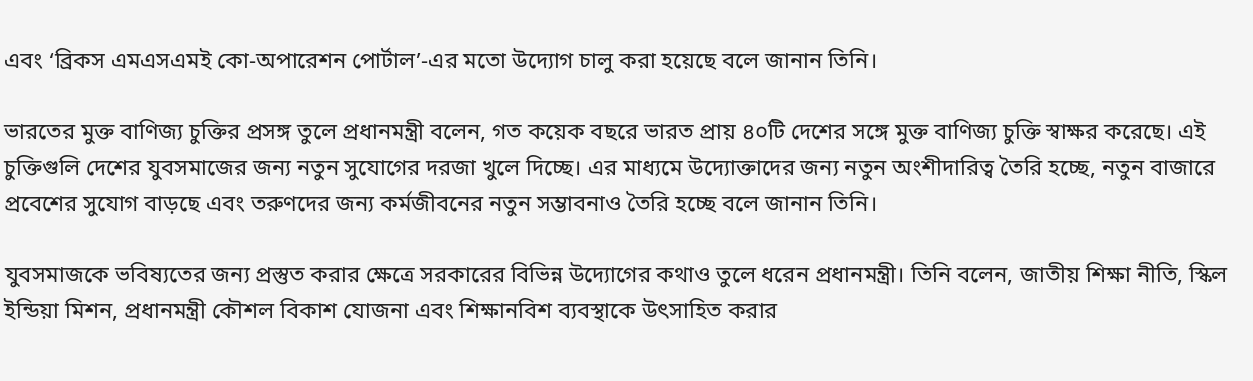এবং ‘ব্রিকস এমএসএমই কো-অপারেশন পোর্টাল’-এর মতো উদ্যোগ চালু করা হয়েছে বলে জানান তিনি।

ভারতের মুক্ত বাণিজ্য চুক্তির প্রসঙ্গ তুলে প্রধানমন্ত্রী বলেন, গত কয়েক বছরে ভারত প্রায় ৪০টি দেশের সঙ্গে মুক্ত বাণিজ্য চুক্তি স্বাক্ষর করেছে। এই চুক্তিগুলি দেশের যুবসমাজের জন্য নতুন সুযোগের দরজা খুলে দিচ্ছে। এর মাধ্যমে উদ্যোক্তাদের জন্য নতুন অংশীদারিত্ব তৈরি হচ্ছে, নতুন বাজারে প্রবেশের সুযোগ বাড়ছে এবং তরুণদের জন্য কর্মজীবনের নতুন সম্ভাবনাও তৈরি হচ্ছে বলে জানান তিনি।

যুবসমাজকে ভবিষ্যতের জন্য প্রস্তুত করার ক্ষেত্রে সরকারের বিভিন্ন উদ্যোগের কথাও তুলে ধরেন প্রধানমন্ত্রী। তিনি বলেন, জাতীয় শিক্ষা নীতি, স্কিল ইন্ডিয়া মিশন, প্রধানমন্ত্রী কৌশল বিকাশ যোজনা এবং শিক্ষানবিশ ব্যবস্থাকে উৎসাহিত করার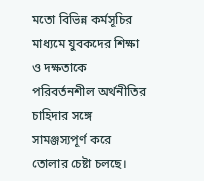মতো বিভিন্ন কর্মসূচির মাধ্যমে যুবকদের শিক্ষা ও দক্ষতাকে পরিবর্তনশীল অর্থনীতির চাহিদার সঙ্গে সামঞ্জস্যপূর্ণ করে তোলার চেষ্টা চলছে।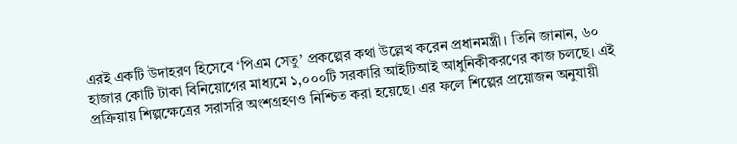এরই একটি উদাহরণ হিসেবে ‘পিএম সেতু’ প্রকল্পের কথা উল্লেখ করেন প্রধানমন্ত্রী। তিনি জানান, ৬০ হাজার কোটি টাকা বিনিয়োগের মাধ্যমে ১,০০০টি সরকারি আইটিআই আধুনিকীকরণের কাজ চলছে। এই প্রক্রিয়ায় শিল্পক্ষেত্রের সরাসরি অংশগ্রহণও নিশ্চিত করা হয়েছে। এর ফলে শিল্পের প্রয়োজন অনুযায়ী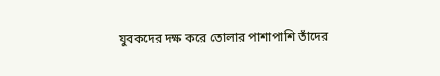যুবকদের দক্ষ করে তোলার পাশাপাশি তাঁদের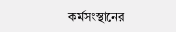কর্মসংস্থানের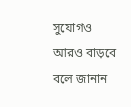সুযোগও আরও বাড়বে বলে জানান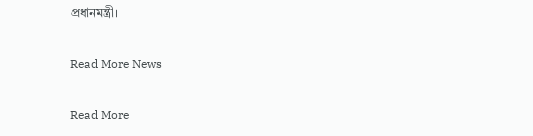প্রধানমন্ত্রী।

Read More News

Read More